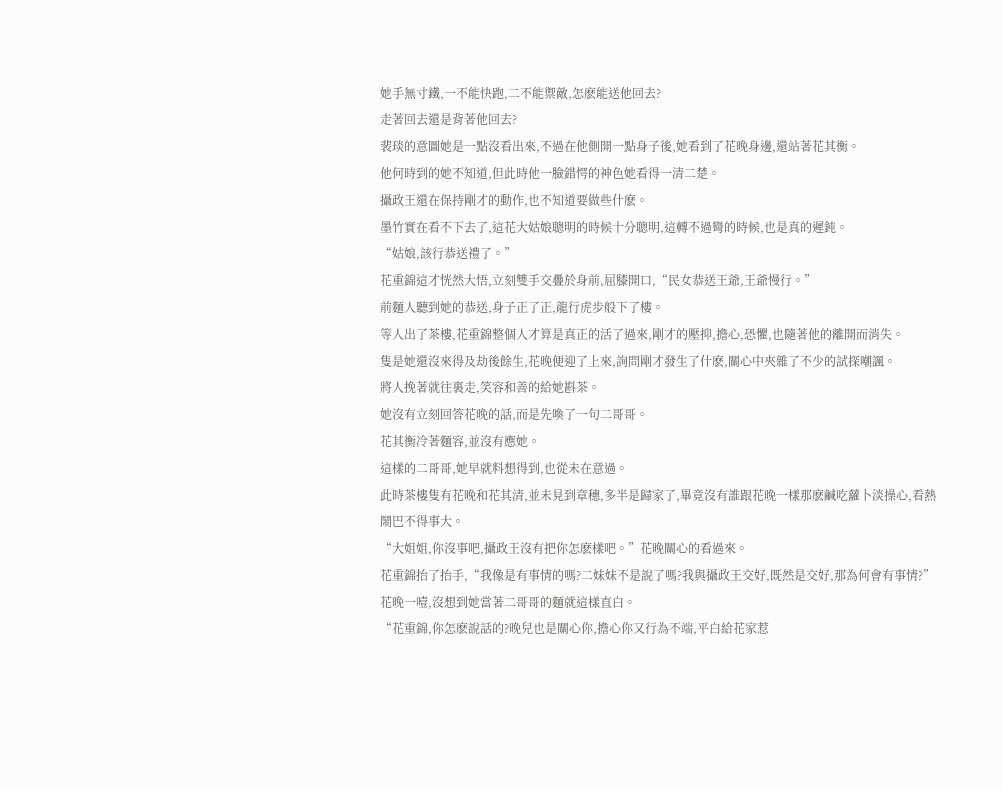她手無寸鐵,一不能快跑,二不能禦敵,怎麽能送他回去?
走著回去還是背著他回去?
裴琰的意圖她是一點沒看出來,不過在他側開一點身子後,她看到了花晚身邊,還站著花其衡。
他何時到的她不知道,但此時他一臉錯愕的神色她看得一清二楚。
攝政王還在保持剛才的動作,也不知道要做些什麽。
墨竹實在看不下去了,這花大姑娘聰明的時候十分聰明,這轉不過彎的時候,也是真的遲鈍。
“姑娘,該行恭送禮了。”
花重錦這才恍然大悟,立刻雙手交疊於身前,屈膝開口,“民女恭送王爺,王爺慢行。”
前麵人聽到她的恭送,身子正了正,龍行虎步般下了樓。
等人出了茶樓,花重錦整個人才算是真正的活了過來,剛才的壓抑,擔心,恐懼,也隨著他的離開而消失。
隻是她還沒來得及劫後餘生,花晚便迎了上來,詢問剛才發生了什麽,關心中夾雜了不少的試探嘲諷。
將人挽著就往裏走,笑容和善的給她斟茶。
她沒有立刻回答花晚的話,而是先喚了一句二哥哥。
花其衡冷著麵容,並沒有應她。
這樣的二哥哥,她早就料想得到,也從未在意過。
此時茶樓隻有花晚和花其清,並未見到章穗,多半是歸家了,畢竟沒有誰跟花晚一樣那麽鹹吃蘿卜淡操心,看熱鬧巴不得事大。
“大姐姐,你沒事吧,攝政王沒有把你怎麽樣吧。”花晚關心的看過來。
花重錦抬了抬手,“我像是有事情的嗎?二妹妹不是說了嗎?我與攝政王交好,既然是交好,那為何會有事情?”
花晚一噎,沒想到她當著二哥哥的麵就這樣直白。
“花重錦,你怎麽說話的?晚兒也是關心你,擔心你又行為不端,平白給花家惹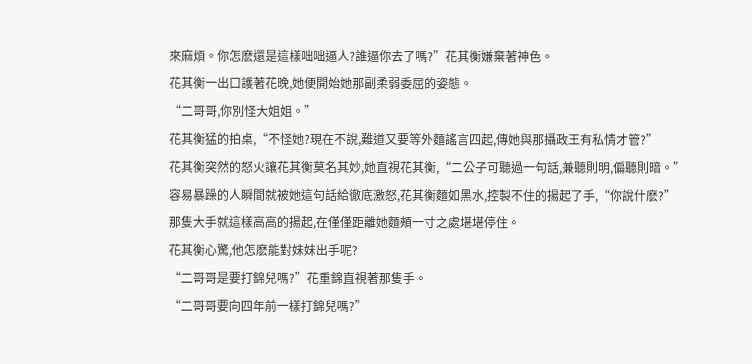來麻煩。你怎麽還是這樣咄咄逼人?誰逼你去了嗎?”花其衡嫌棄著神色。
花其衡一出口護著花晚,她便開始她那副柔弱委屈的姿態。
“二哥哥,你別怪大姐姐。”
花其衡猛的拍桌,“不怪她?現在不說,難道又要等外麵謠言四起,傳她與那攝政王有私情才管?”
花其衡突然的怒火讓花其衡莫名其妙,她直視花其衡,“二公子可聽過一句話,兼聽則明,偏聽則暗。”
容易暴躁的人瞬間就被她這句話給徹底激怒,花其衡麵如黑水,控製不住的揚起了手,“你說什麽?”
那隻大手就這樣高高的揚起,在僅僅距離她麵頰一寸之處堪堪停住。
花其衡心驚,他怎麽能對妹妹出手呢?
“二哥哥是要打錦兒嗎?”花重錦直視著那隻手。
“二哥哥要向四年前一樣打錦兒嗎?”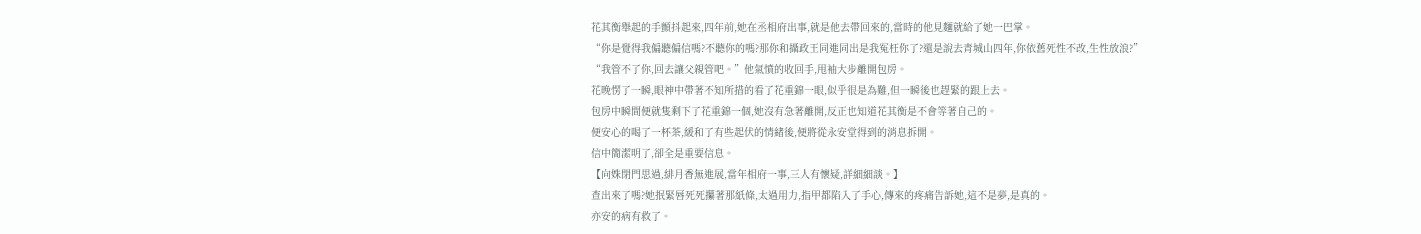花其衡舉起的手顫抖起來,四年前,她在丞相府出事,就是他去帶回來的,當時的他見麵就給了她一巴掌。
“你是覺得我偏聽偏信嗎?不聽你的嗎?那你和攝政王同進同出是我冤枉你了?還是說去青城山四年,你依舊死性不改,生性放浪?”
“我管不了你,回去讓父親管吧。”他氣憤的收回手,甩袖大步離開包房。
花晚愣了一瞬,眼神中帶著不知所措的看了花重錦一眼,似乎很是為難,但一瞬後也趕緊的跟上去。
包房中瞬間便就隻剩下了花重錦一個,她沒有急著離開,反正也知道花其衡是不會等著自己的。
便安心的喝了一杯茶,緩和了有些起伏的情緒後,便將從永安堂得到的消息拆開。
信中簡潔明了,卻全是重要信息。
【向姝閉門思過,緋月香無進展,當年相府一事,三人有懷疑,詳細細談。】
查出來了嗎?她抿緊唇死死攥著那紙條,太過用力,指甲都陷入了手心,傳來的疼痛告訴她,這不是夢,是真的。
亦安的病有救了。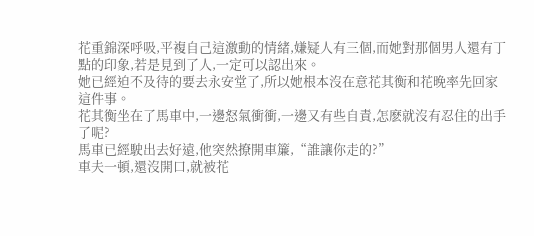花重錦深呼吸,平複自己這激動的情緒,嫌疑人有三個,而她對那個男人還有丁點的印象,若是見到了人,一定可以認出來。
她已經迫不及待的要去永安堂了,所以她根本沒在意花其衡和花晚率先回家這件事。
花其衡坐在了馬車中,一邊怒氣衝衝,一邊又有些自責,怎麽就沒有忍住的出手了呢?
馬車已經駛出去好遠,他突然撩開車簾,“誰讓你走的?”
車夫一頓,還沒開口,就被花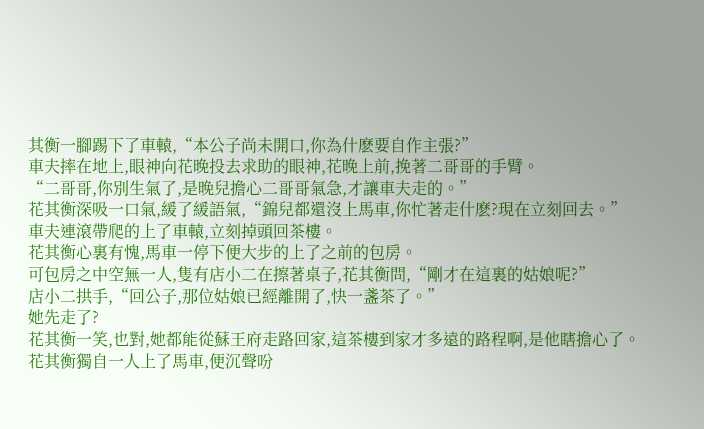其衡一腳踢下了車轅,“本公子尚未開口,你為什麽要自作主張?”
車夫摔在地上,眼神向花晚投去求助的眼神,花晚上前,挽著二哥哥的手臂。
“二哥哥,你別生氣了,是晚兒擔心二哥哥氣急,才讓車夫走的。”
花其衡深吸一口氣,緩了緩語氣,“錦兒都還沒上馬車,你忙著走什麽?現在立刻回去。”
車夫連滾帶爬的上了車轅,立刻掉頭回茶樓。
花其衡心裏有愧,馬車一停下便大步的上了之前的包房。
可包房之中空無一人,隻有店小二在擦著桌子,花其衡問,“剛才在這裏的姑娘呢?”
店小二拱手,“回公子,那位姑娘已經離開了,快一盞茶了。”
她先走了?
花其衡一笑,也對,她都能從蘇王府走路回家,這茶樓到家才多遠的路程啊,是他瞎擔心了。
花其衡獨自一人上了馬車,便沉聲吩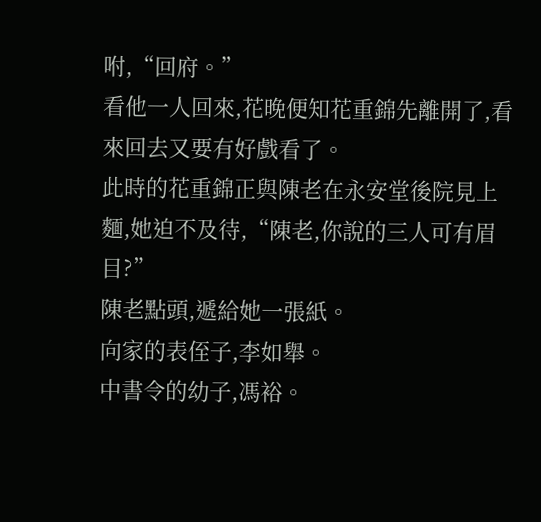咐,“回府。”
看他一人回來,花晚便知花重錦先離開了,看來回去又要有好戲看了。
此時的花重錦正與陳老在永安堂後院見上麵,她迫不及待,“陳老,你說的三人可有眉目?”
陳老點頭,遞給她一張紙。
向家的表侄子,李如舉。
中書令的幼子,馮裕。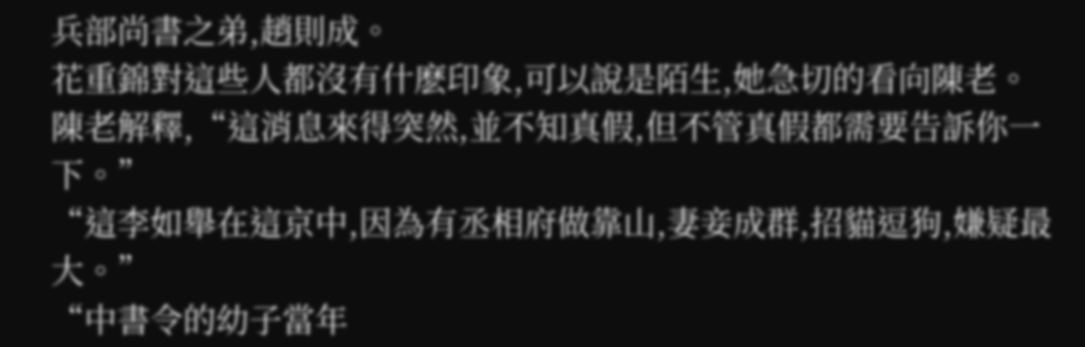兵部尚書之弟,趙則成。
花重錦對這些人都沒有什麽印象,可以說是陌生,她急切的看向陳老。
陳老解釋,“這消息來得突然,並不知真假,但不管真假都需要告訴你一下。”
“這李如舉在這京中,因為有丞相府做靠山,妻妾成群,招貓逗狗,嫌疑最大。”
“中書令的幼子當年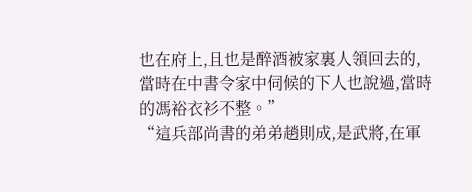也在府上,且也是醉酒被家裏人領回去的,當時在中書令家中伺候的下人也說過,當時的馮裕衣衫不整。”
“這兵部尚書的弟弟趙則成,是武將,在軍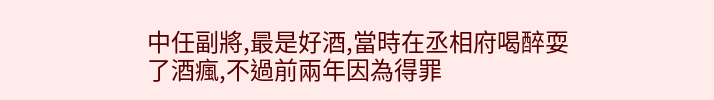中任副將,最是好酒,當時在丞相府喝醉耍了酒瘋,不過前兩年因為得罪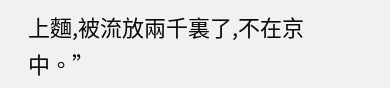上麵,被流放兩千裏了,不在京中。”